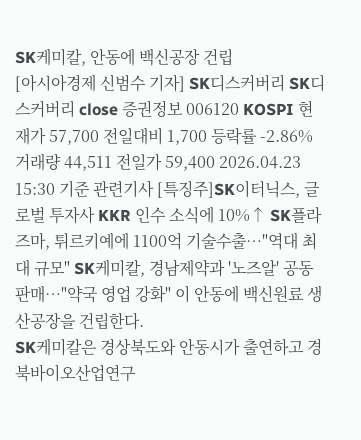SK케미칼, 안동에 백신공장 건립
[아시아경제 신범수 기자] SK디스커버리 SK디스커버리 close 증권정보 006120 KOSPI 현재가 57,700 전일대비 1,700 등락률 -2.86% 거래량 44,511 전일가 59,400 2026.04.23 15:30 기준 관련기사 [특징주]SK이터닉스, 글로벌 투자사 KKR 인수 소식에 10%↑ SK플라즈마, 튀르키예에 1100억 기술수출…"역대 최대 규모" SK케미칼, 경남제약과 '노즈알' 공동판매…"약국 영업 강화" 이 안동에 백신원료 생산공장을 건립한다.
SK케미칼은 경상북도와 안동시가 출연하고 경북바이오산업연구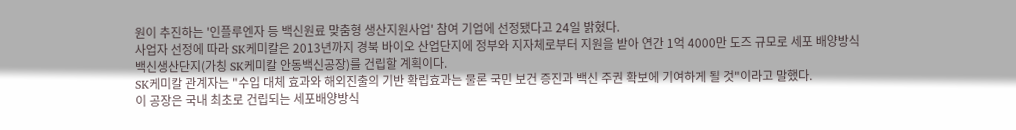원이 추진하는 '인플루엔자 등 백신원료 맞춤형 생산지원사업' 참여 기업에 선정됐다고 24일 밝혔다.
사업자 선정에 따라 SK케미칼은 2013년까지 경북 바이오 산업단지에 정부와 지자체로부터 지원을 받아 연간 1억 4000만 도즈 규모로 세포 배양방식 백신생산단지(가칭 SK케미칼 안동백신공장)를 건립할 계획이다.
SK케미칼 관계자는 "수입 대체 효과와 해외진출의 기반 확립효과는 물론 국민 보건 증진과 백신 주권 확보에 기여하게 될 것"이라고 말했다.
이 공장은 국내 최초로 건립되는 세포배양방식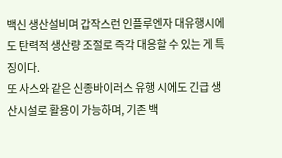백신 생산설비며 갑작스런 인플루엔자 대유행시에도 탄력적 생산량 조절로 즉각 대응할 수 있는 게 특징이다.
또 사스와 같은 신종바이러스 유행 시에도 긴급 생산시설로 활용이 가능하며, 기존 백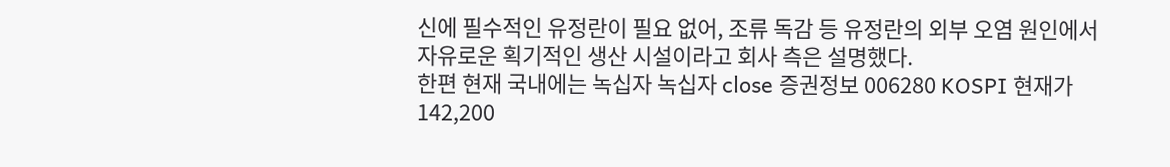신에 필수적인 유정란이 필요 없어, 조류 독감 등 유정란의 외부 오염 원인에서 자유로운 획기적인 생산 시설이라고 회사 측은 설명했다.
한편 현재 국내에는 녹십자 녹십자 close 증권정보 006280 KOSPI 현재가 142,200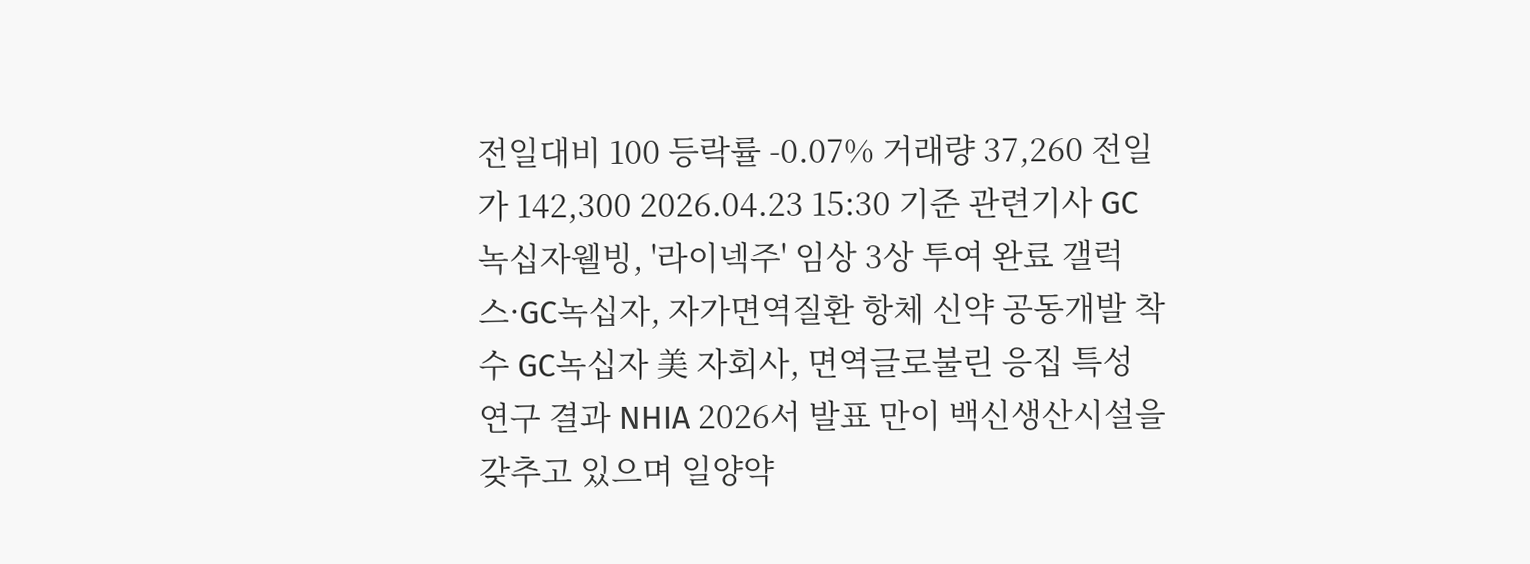전일대비 100 등락률 -0.07% 거래량 37,260 전일가 142,300 2026.04.23 15:30 기준 관련기사 GC녹십자웰빙, '라이넥주' 임상 3상 투여 완료 갤럭스·GC녹십자, 자가면역질환 항체 신약 공동개발 착수 GC녹십자 美 자회사, 면역글로불린 응집 특성 연구 결과 NHIA 2026서 발표 만이 백신생산시설을 갖추고 있으며 일양약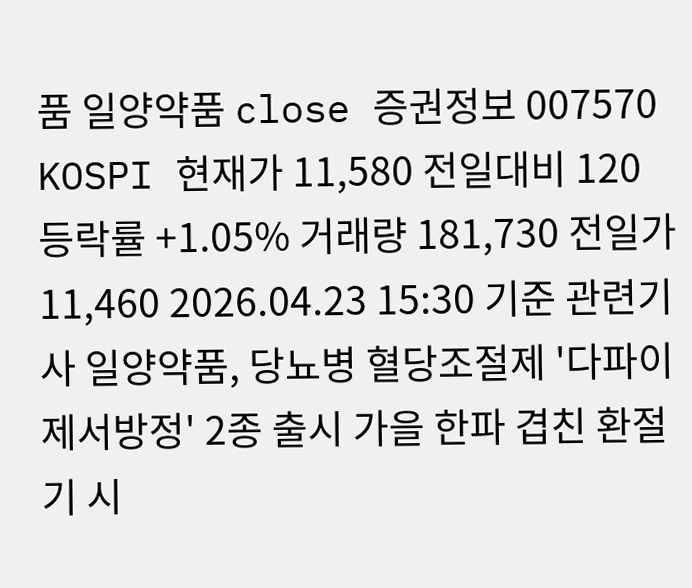품 일양약품 close 증권정보 007570 KOSPI 현재가 11,580 전일대비 120 등락률 +1.05% 거래량 181,730 전일가 11,460 2026.04.23 15:30 기준 관련기사 일양약품, 당뇨병 혈당조절제 '다파이제서방정' 2종 출시 가을 한파 겹친 환절기 시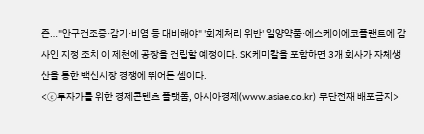즌…"안구건조증·감기·비염 등 대비해야" '회계처리 위반' 일양약품·에스케이에코플랜트에 감사인 지정 조치 이 제천에 공장을 건립할 예정이다. SK케미칼을 포함하면 3개 회사가 자체생산을 통한 백신시장 경쟁에 뛰어든 셈이다.
<ⓒ투자가를 위한 경제콘텐츠 플랫폼, 아시아경제(www.asiae.co.kr) 무단전재 배포금지>